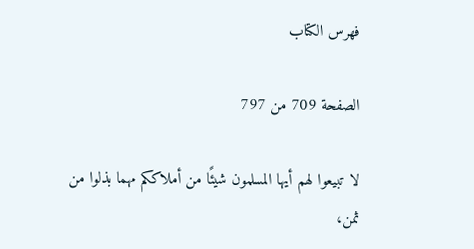فهرس الكتاب

الصفحة 709 من 797

لا تبيعوا لهم أيها المسلمون شيئًا من أملاككم مهما بذلوا من ثمن،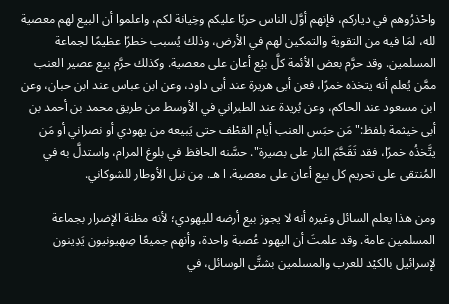واحْذرُوهم في دياركم، فإنهم أوَّل الناس حربًا عليكم وخِيانة لكم، واعلموا أن البيع لهم معصية لله، لمَا فيه من التقوية والتمكين لهم في الأرض، وذلك يُسبب خطرًا عظيمًا لجماعة المسلمين. وقد حرَّم بعض الأئمة كلَّ بيْع أعان على معصية. وكذلك حرَّم بيع عصير العنب ممَّن يُعلم أنه يتخذه خمرًا، فعن أبى هريرة عند أبى داود، وعن ابن عباس عند ابن حبان، وعن ابن مسعود عند الحاكم، وعن بُريدة عند الطبراني في الأوسط من طريق محمد بن أحمد بن أبى خيثمة بلفظ:"مَن حبَس العنب أيام القطْف حتى يَبيعه من يهودي أو نصراني أو مَن يتَّخذُه خمرًا، فقد تَقَحَّمَ النار على بصيرة". حسَّنه الحافظ في بلوغ المرام، واستدلَّ به في المُنتقى على تحريم كل بيع أعان على معصية. ا هـ. مِن نيل الأوطار للشوكاني.

ومن هذا يعلم السائل وغيره أنه لا يجوز بيع أرضه لليهودي؛ لأنه مظنة الإضرار بجماعة المسلمين عامة. وقد علمتَ أن اليهود عُصبة واحدة، وأنهم جميعًا صِهيونيون يَدِينون لإسرائيل بالكيْد للعرب والمسلمين بشتَّى الوسائل، في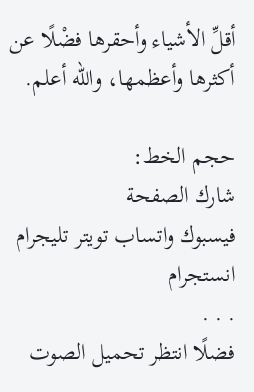أقلِّ الأشياء وأحقرها فضْلًا عن أكثرها وأعظمها، والله أعلم.

حجم الخط:
شارك الصفحة
فيسبوك واتساب تويتر تليجرام انستجرام
. . .
فضلًا انتظر تحميل الصوت